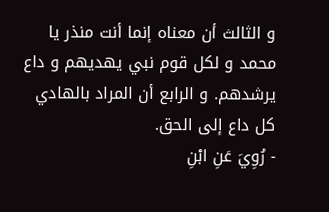و الثالث أن معناه إنما أنت منذر يا محمد و لكل قوم نبي يهديهم و داع يرشدهم. و الرابع أن المراد بالهادي كل داع إلى الحق.
- رُوِيَ عَنِ ابْنِ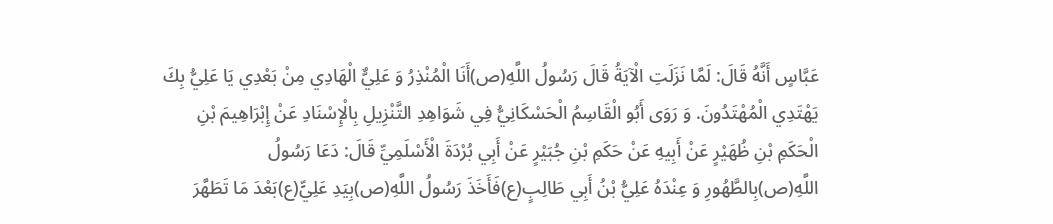عَبَّاسٍ أَنَّهُ قَالَ: لَمَّا نَزَلَتِ الْآيَةُ قَالَ رَسُولُ اللَّهِ(ص)أَنَا الْمُنْذِرُ وَ عَلِيٌّ الْهَادِي مِنْ بَعْدِي يَا عَلِيُّ بِكَ يَهْتَدِي الْمُهْتَدُونَ. وَ رَوَى أَبُو الْقَاسِمُ الْحَسْكَانِيُّ فِي شَوَاهِدِ التَّنْزِيلِ بِالْإِسْنَادِ عَنْ إِبْرَاهِيمَ بْنِ الْحَكَمِ بْنِ ظُهَيْرٍ عَنْ أَبِيهِ عَنْ حَكَمِ بْنِ جُبَيْرٍ عَنْ أَبِي بُرْدَةَ الْأَسْلَمِيِّ قَالَ: دَعَا رَسُولُ اللَّهِ(ص)بِالطَّهُورِ وَ عِنْدَهُ عَلِيُّ بْنُ أَبِي طَالِبٍ(ع)فَأَخَذَ رَسُولُ اللَّهِ(ص)بِيَدِ عَلِيٍّ(ع)بَعْدَ مَا تَطَهَّرَ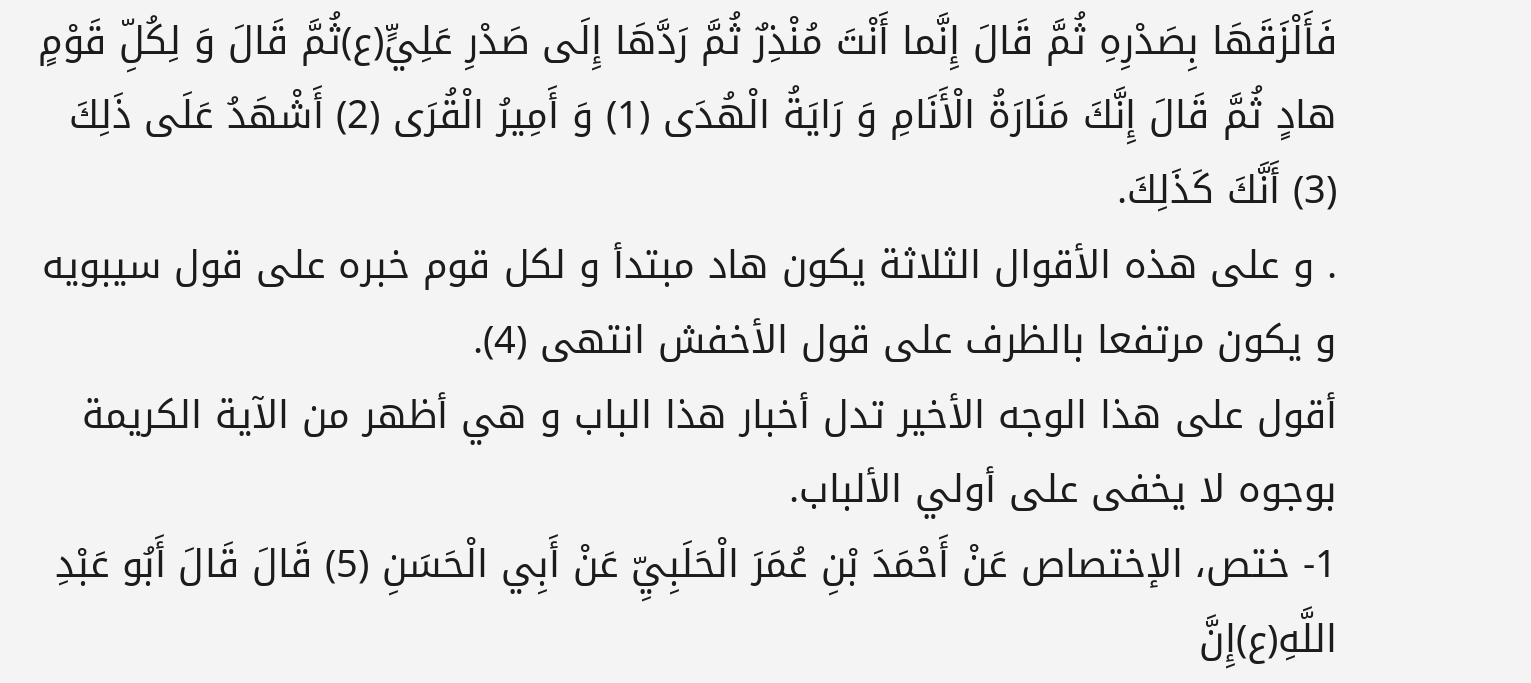فَأَلْزَقَهَا بِصَدْرِهِ ثُمَّ قَالَ إِنَّما أَنْتَ مُنْذِرٌ ثُمَّ رَدَّهَا إِلَى صَدْرِ عَلِيٍّ(ع)ثُمَّ قَالَ وَ لِكُلِّ قَوْمٍ هادٍ ثُمَّ قَالَ إِنَّكَ مَنَارَةُ الْأَنَامِ وَ رَايَةُ الْهُدَى (1) وَ أَمِيرُ الْقُرَى (2) أَشْهَدُ عَلَى ذَلِكَ (3) أَنَّكَ كَذَلِكَ.
. و على هذه الأقوال الثلاثة يكون هاد مبتدأ و لكل قوم خبره على قول سيبويه و يكون مرتفعا بالظرف على قول الأخفش انتهى (4).
أقول على هذا الوجه الأخير تدل أخبار هذا الباب و هي أظهر من الآية الكريمة بوجوه لا يخفى على أولي الألباب.
1- ختص، الإختصاص عَنْ أَحْمَدَ بْنِ عُمَرَ الْحَلَبِيِّ عَنْ أَبِي الْحَسَنِ (5) قَالَ قَالَ أَبُو عَبْدِ اللَّهِ(ع)إِنَّ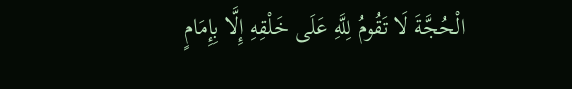الْحُجَّةَ لَا تَقُومُ لِلَّهِ عَلَى خَلْقِهِ إِلَّا بِإِمَامٍ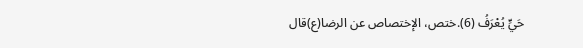حَيٍّ يُعْرَفُ (6).ختص، الإختصاص عن الرضا(ع)قال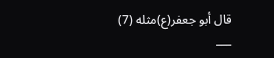قال أبو جعفر(ع)مثله (7)
___